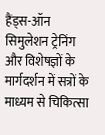हैंड्स-ऑन सिमुलेशन ट्रेनिंग और विशेषज्ञों के मार्गदर्शन में सत्रों के माध्यम से चिकित्सा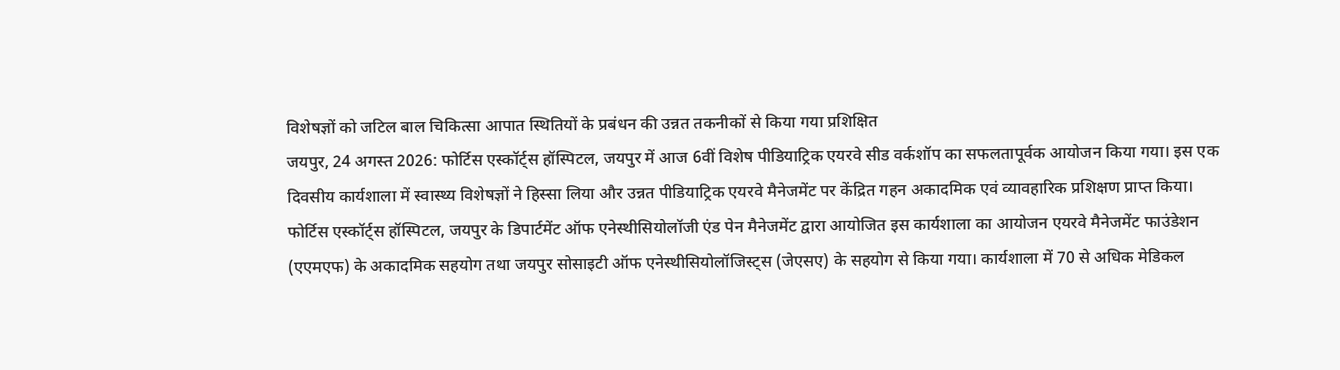विशेषज्ञों को जटिल बाल चिकित्सा आपात स्थितियों के प्रबंधन की उन्नत तकनीकों से किया गया प्रशिक्षित
जयपुर, 24 अगस्त 2026: फोर्टिस एस्कॉर्ट्स हॉस्पिटल, जयपुर में आज 6वीं विशेष पीडियाट्रिक एयरवे सीड वर्कशॉप का सफलतापूर्वक आयोजन किया गया। इस एक दिवसीय कार्यशाला में स्वास्थ्य विशेषज्ञों ने हिस्सा लिया और उन्नत पीडियाट्रिक एयरवे मैनेजमेंट पर केंद्रित गहन अकादमिक एवं व्यावहारिक प्रशिक्षण प्राप्त किया।
फोर्टिस एस्कॉर्ट्स हॉस्पिटल, जयपुर के डिपार्टमेंट ऑफ एनेस्थीसियोलॉजी एंड पेन मैनेजमेंट द्वारा आयोजित इस कार्यशाला का आयोजन एयरवे मैनेजमेंट फाउंडेशन (एएमएफ) के अकादमिक सहयोग तथा जयपुर सोसाइटी ऑफ एनेस्थीसियोलॉजिस्ट्स (जेएसए) के सहयोग से किया गया। कार्यशाला में 70 से अधिक मेडिकल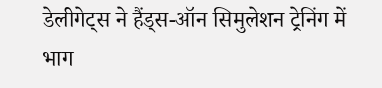डेलीगेट्स ने हैंड्स-ऑन सिमुलेशन ट्रेनिंग में भाग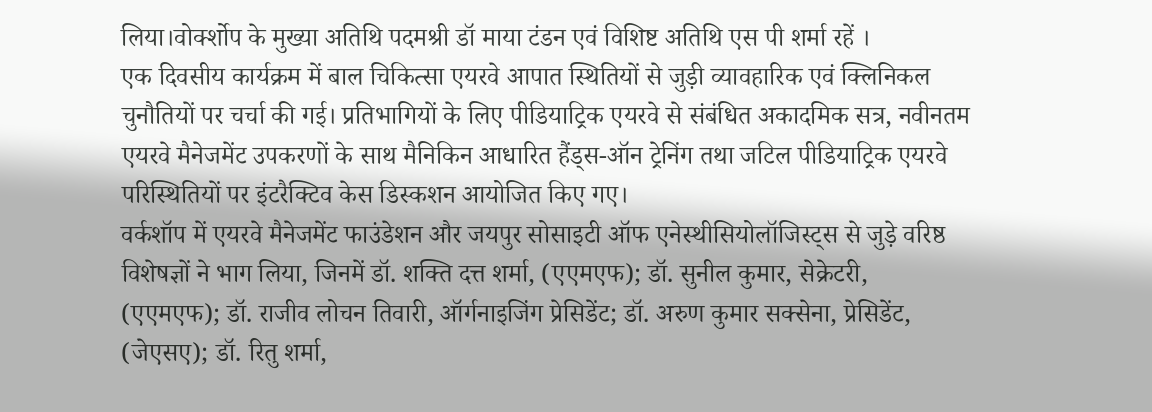लिया।वोर्क्शोप के मुख्या अतिथि पदमश्री डॉ माया टंडन एवं विशिष्ट अतिथि एस पी शर्मा रहें ।
एक दिवसीय कार्यक्रम में बाल चिकित्सा एयरवे आपात स्थितियों से जुड़ी व्यावहारिक एवं क्लिनिकल चुनौतियों पर चर्चा की गई। प्रतिभागियों के लिए पीडियाट्रिक एयरवे से संबंधित अकादमिक सत्र, नवीनतम एयरवे मैनेजमेंट उपकरणों के साथ मैनिकिन आधारित हैंड्स-ऑन ट्रेनिंग तथा जटिल पीडियाट्रिक एयरवे परिस्थितियों पर इंटरैक्टिव केस डिस्कशन आयोजित किए गए।
वर्कशॉप में एयरवे मैनेजमेंट फाउंडेशन और जयपुर सोसाइटी ऑफ एनेस्थीसियोलॉजिस्ट्स से जुड़े वरिष्ठ विशेषज्ञों ने भाग लिया, जिनमें डॉ. शक्ति दत्त शर्मा, (एएमएफ); डॉ. सुनील कुमार, सेक्रेटरी, (एएमएफ); डॉ. राजीव लोचन तिवारी, ऑर्गनाइजिंग प्रेसिडेंट; डॉ. अरुण कुमार सक्सेना, प्रेसिडेंट, (जेएसए); डॉ. रितु शर्मा,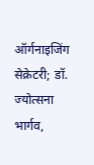ऑर्गनाइजिंग सेक्रेटरी; डॉ. ज्योत्सना भार्गव,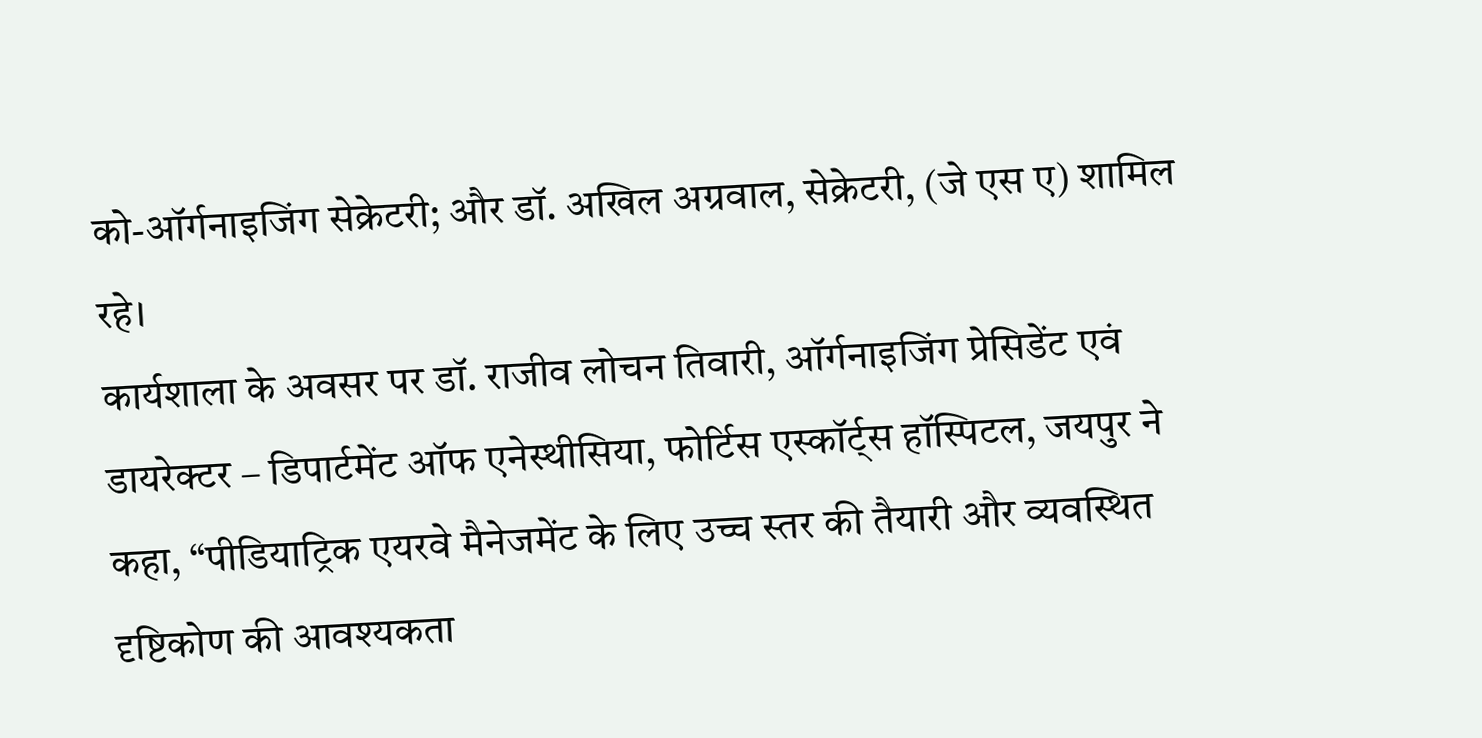को-ऑर्गनाइजिंग सेक्रेटरी; और डॉ. अखिल अग्रवाल, सेक्रेटरी, (जे एस ए) शामिल रहे।
कार्यशाला के अवसर पर डॉ. राजीव लोचन तिवारी, ऑर्गनाइजिंग प्रेसिडेंट एवं डायरेक्टर – डिपार्टमेंट ऑफ एनेस्थीसिया, फोर्टिस एस्कॉर्ट्स हॉस्पिटल, जयपुर ने कहा, “पीडियाट्रिक एयरवे मैनेजमेंट के लिए उच्च स्तर की तैयारी और व्यवस्थित दृष्टिकोण की आवश्यकता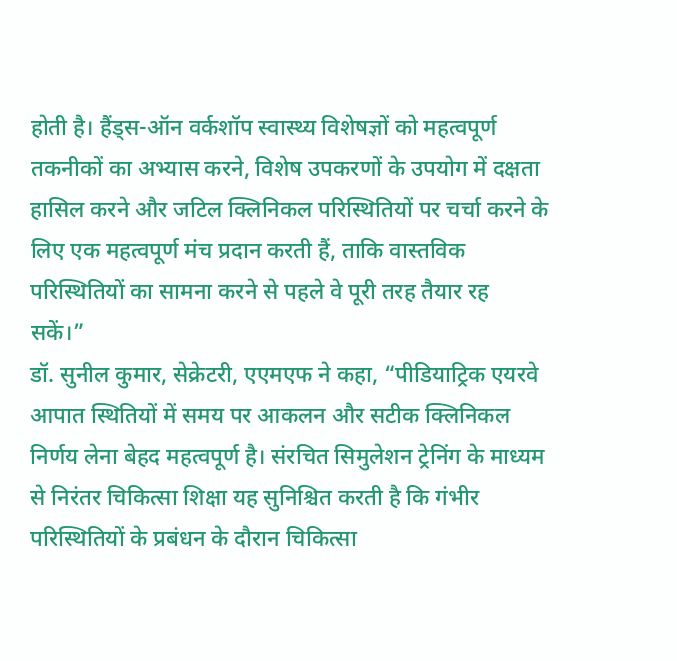होती है। हैंड्स-ऑन वर्कशॉप स्वास्थ्य विशेषज्ञों को महत्वपूर्ण तकनीकों का अभ्यास करने, विशेष उपकरणों के उपयोग में दक्षता हासिल करने और जटिल क्लिनिकल परिस्थितियों पर चर्चा करने के लिए एक महत्वपूर्ण मंच प्रदान करती हैं, ताकि वास्तविक परिस्थितियों का सामना करने से पहले वे पूरी तरह तैयार रह सकें।”
डॉ. सुनील कुमार, सेक्रेटरी, एएमएफ ने कहा, “पीडियाट्रिक एयरवे आपात स्थितियों में समय पर आकलन और सटीक क्लिनिकल निर्णय लेना बेहद महत्वपूर्ण है। संरचित सिमुलेशन ट्रेनिंग के माध्यम से निरंतर चिकित्सा शिक्षा यह सुनिश्चित करती है कि गंभीर परिस्थितियों के प्रबंधन के दौरान चिकित्सा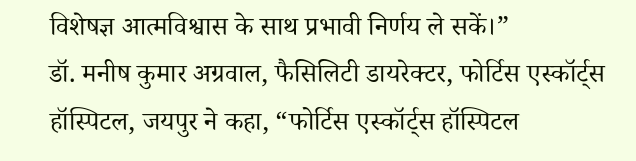विशेषज्ञ आत्मविश्वास के साथ प्रभावी निर्णय ले सकें।”
डॉ. मनीष कुमार अग्रवाल, फैसिलिटी डायरेक्टर, फोर्टिस एस्कॉर्ट्स हॉस्पिटल, जयपुर ने कहा, “फोर्टिस एस्कॉर्ट्स हॉस्पिटल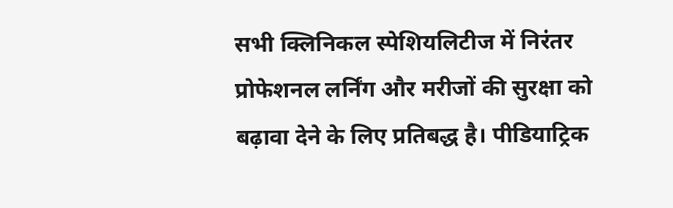सभी क्लिनिकल स्पेशियलिटीज में निरंतर प्रोफेशनल लर्निंग और मरीजों की सुरक्षा को बढ़ावा देने के लिए प्रतिबद्ध है। पीडियाट्रिक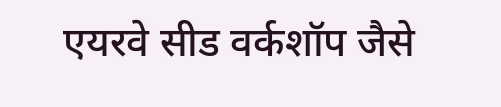एयरवे सीड वर्कशॉप जैसे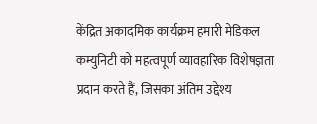केंद्रित अकादमिक कार्यक्रम हमारी मेडिकल कम्युनिटी को महत्वपूर्ण व्यावहारिक विशेषज्ञता प्रदान करते हैं, जिसका अंतिम उद्देश्य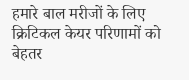हमारे बाल मरीजों के लिए क्रिटिकल केयर परिणामों को बेहतर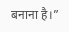बनाना है।”